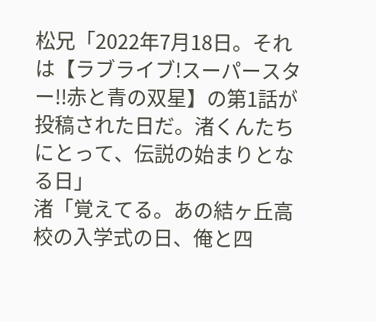松兄「2022年7月18日。それは【ラブライブ!スーパースター!!赤と青の双星】の第1話が投稿された日だ。渚くんたちにとって、伝説の始まりとなる日」
渚「覚えてる。あの結ヶ丘高校の入学式の日、俺と四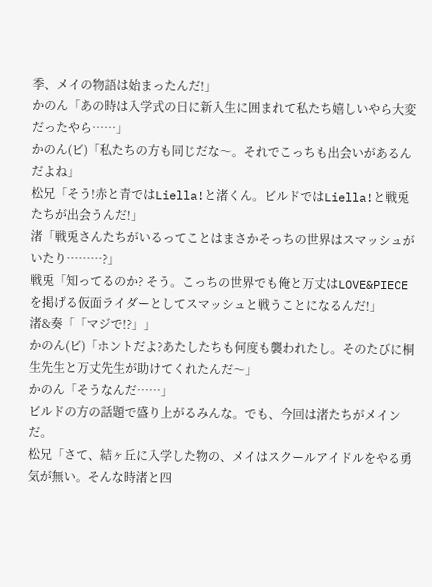季、メイの物語は始まったんだ!」
かのん「あの時は入学式の日に新入生に囲まれて私たち嬉しいやら大変だったやら……」
かのん(ビ)「私たちの方も同じだな〜。それでこっちも出会いがあるんだよね」
松兄「そう!赤と青ではLiella!と渚くん。ビルドではLiella!と戦兎たちが出会うんだ!」
渚「戦兎さんたちがいるってことはまさかそっちの世界はスマッシュがいたり………?」
戦兎「知ってるのか? そう。こっちの世界でも俺と万丈はLOVE&PIECEを掲げる仮面ライダーとしてスマッシュと戦うことになるんだ!」
渚&奏「「マジで!?」」
かのん(ビ)「ホントだよ?あたしたちも何度も襲われたし。そのたびに桐生先生と万丈先生が助けてくれたんだ〜」
かのん「そうなんだ……」
ビルドの方の話題で盛り上がるみんな。でも、今回は渚たちがメインだ。
松兄「さて、結ヶ丘に入学した物の、メイはスクールアイドルをやる勇気が無い。そんな時渚と四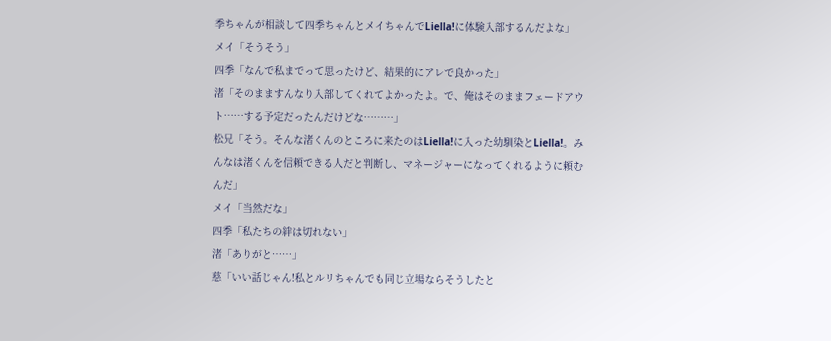季ちゃんが相談して四季ちゃんとメイちゃんでLiella!に体験入部するんだよな」
メイ「そうそう」
四季「なんで私までって思ったけど、結果的にアレで良かった」
渚「そのまますんなり入部してくれてよかったよ。で、俺はそのままフェードアウト……する予定だったんだけどな………」
松兄「そう。そんな渚くんのところに来たのはLiella!に入った幼馴染とLiella!。みんなは渚くんを信頼できる人だと判断し、マネージャーになってくれるように頼むんだ」
メイ「当然だな」
四季「私たちの絆は切れない」
渚「ありがと……」
慈「いい話じゃん!私とルリちゃんでも同じ立場ならそうしたと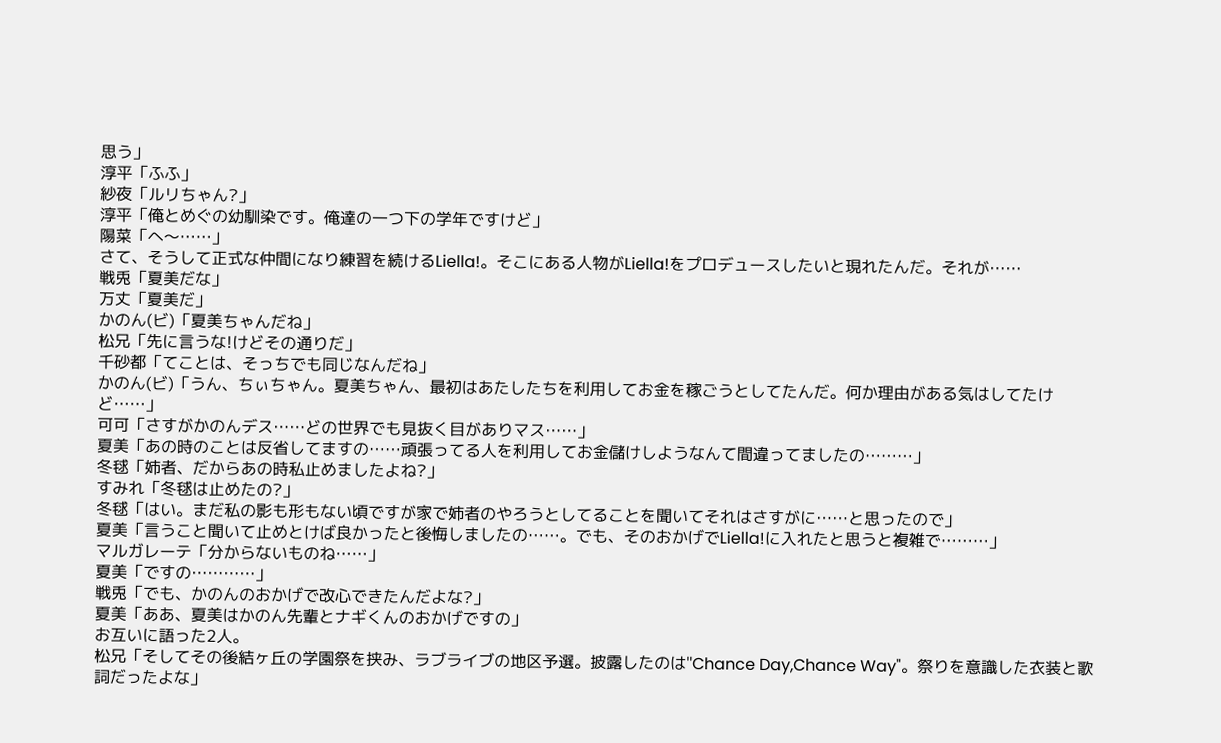思う」
淳平「ふふ」
紗夜「ルリちゃん?」
淳平「俺とめぐの幼馴染です。俺達の一つ下の学年ですけど」
陽菜「へ〜……」
さて、そうして正式な仲間になり練習を続けるLiella!。そこにある人物がLiella!をプロデュースしたいと現れたんだ。それが……
戦兎「夏美だな」
万丈「夏美だ」
かのん(ビ)「夏美ちゃんだね」
松兄「先に言うな!けどその通りだ」
千砂都「てことは、そっちでも同じなんだね」
かのん(ビ)「うん、ちぃちゃん。夏美ちゃん、最初はあたしたちを利用してお金を稼ごうとしてたんだ。何か理由がある気はしてたけど……」
可可「さすがかのんデス……どの世界でも見抜く目がありマス……」
夏美「あの時のことは反省してますの……頑張ってる人を利用してお金儲けしようなんて間違ってましたの………」
冬毬「姉者、だからあの時私止めましたよね?」
すみれ「冬毬は止めたの?」
冬毬「はい。まだ私の影も形もない頃ですが家で姉者のやろうとしてることを聞いてそれはさすがに……と思ったので」
夏美「言うこと聞いて止めとけば良かったと後悔しましたの……。でも、そのおかげでLiella!に入れたと思うと複雑で………」
マルガレーテ「分からないものね……」
夏美「ですの…………」
戦兎「でも、かのんのおかげで改心できたんだよな?」
夏美「ああ、夏美はかのん先輩とナギくんのおかげですの」
お互いに語った2人。
松兄「そしてその後結ヶ丘の学園祭を挟み、ラブライブの地区予選。披露したのは"Chance Day,Chance Way"。祭りを意識した衣装と歌詞だったよな」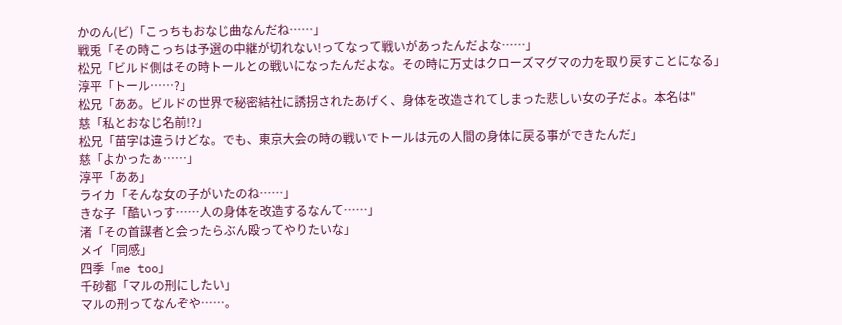かのん(ビ)「こっちもおなじ曲なんだね……」
戦兎「その時こっちは予選の中継が切れない!ってなって戦いがあったんだよな……」
松兄「ビルド側はその時トールとの戦いになったんだよな。その時に万丈はクローズマグマの力を取り戻すことになる」
淳平「トール……?」
松兄「ああ。ビルドの世界で秘密結社に誘拐されたあげく、身体を改造されてしまった悲しい女の子だよ。本名は"
慈「私とおなじ名前!?」
松兄「苗字は違うけどな。でも、東京大会の時の戦いでトールは元の人間の身体に戻る事ができたんだ」
慈「よかったぁ……」
淳平「ああ」
ライカ「そんな女の子がいたのね……」
きな子「酷いっす……人の身体を改造するなんて……」
渚「その首謀者と会ったらぶん殴ってやりたいな」
メイ「同感」
四季「me too」
千砂都「マルの刑にしたい」
マルの刑ってなんぞや……。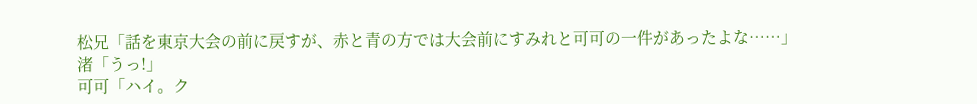松兄「話を東京大会の前に戻すが、赤と青の方では大会前にすみれと可可の一件があったよな……」
渚「うっ!」
可可「ハイ。ク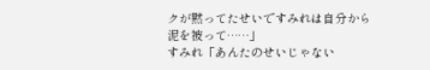クが黙ってたせいですみれは自分から泥を被って……」
すみれ「あんたのせいじゃない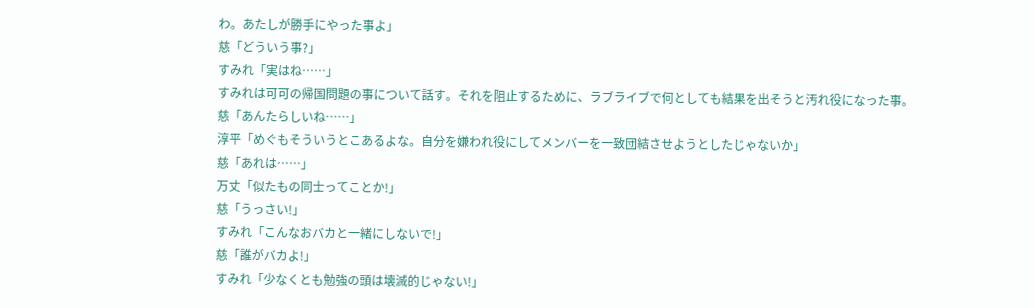わ。あたしが勝手にやった事よ」
慈「どういう事?」
すみれ「実はね……」
すみれは可可の帰国問題の事について話す。それを阻止するために、ラブライブで何としても結果を出そうと汚れ役になった事。
慈「あんたらしいね……」
淳平「めぐもそういうとこあるよな。自分を嫌われ役にしてメンバーを一致団結させようとしたじゃないか」
慈「あれは……」
万丈「似たもの同士ってことか!」
慈「うっさい!」
すみれ「こんなおバカと一緒にしないで!」
慈「誰がバカよ!」
すみれ「少なくとも勉強の頭は壊滅的じゃない!」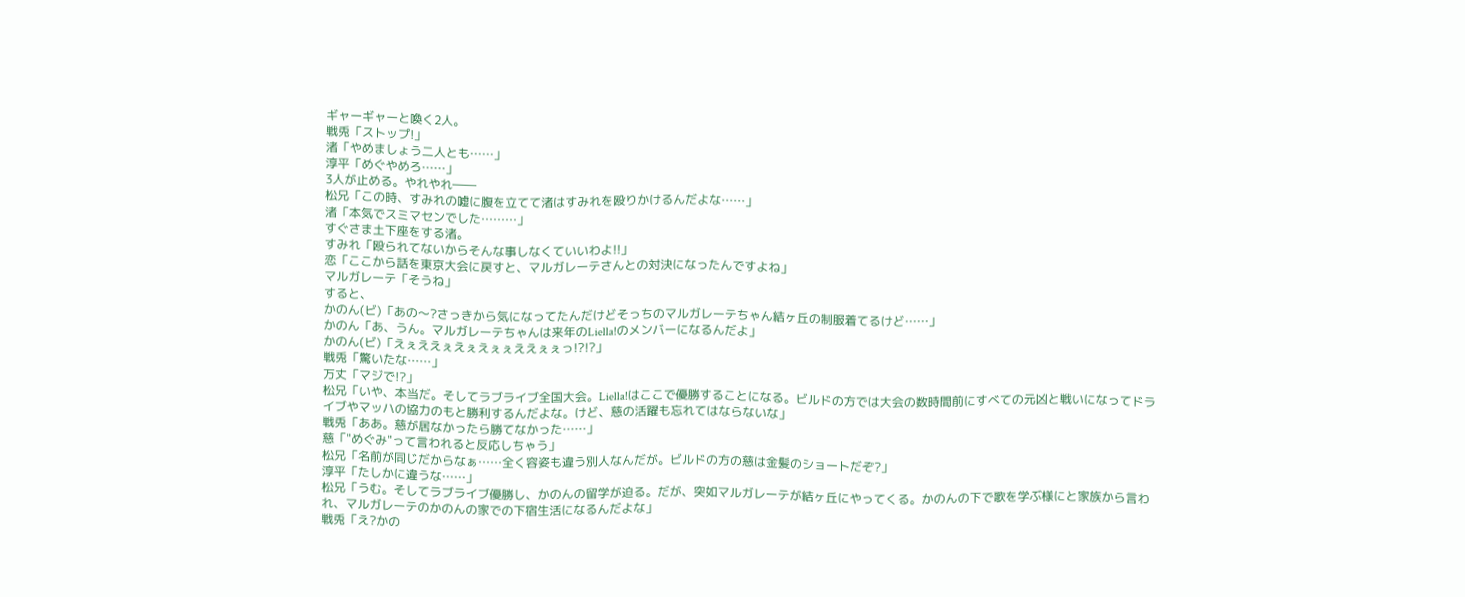ギャーギャーと喚く2人。
戦兎「ストップ!」
渚「やめましょう二人とも……」
淳平「めぐやめろ……」
3人が止める。やれやれ――
松兄「この時、すみれの嘘に腹を立てて渚はすみれを殴りかけるんだよな……」
渚「本気でスミマセンでした………」
すぐさま土下座をする渚。
すみれ「殴られてないからそんな事しなくていいわよ!!」
恋「ここから話を東京大会に戻すと、マルガレーテさんとの対決になったんですよね」
マルガレーテ「そうね」
すると、
かのん(ビ)「あの〜?さっきから気になってたんだけどそっちのマルガレーテちゃん結ヶ丘の制服着てるけど……」
かのん「あ、うん。マルガレーテちゃんは来年のLiella!のメンバーになるんだよ」
かのん(ビ)「えぇええぇえぇえぇぇええぇぇっ!?!?」
戦兎「驚いたな……」
万丈「マジで!?」
松兄「いや、本当だ。そしてラブライブ全国大会。Liella!はここで優勝することになる。ビルドの方では大会の数時間前にすべての元凶と戦いになってドライブやマッハの協力のもと勝利するんだよな。けど、慈の活躍も忘れてはならないな」
戦兎「ああ。慈が居なかったら勝てなかった……」
慈「"めぐみ"って言われると反応しちゃう」
松兄「名前が同じだからなぁ……全く容姿も違う別人なんだが。ビルドの方の慈は金髪のショートだぞ?」
淳平「たしかに違うな……」
松兄「うむ。そしてラブライブ優勝し、かのんの留学が迫る。だが、突如マルガレーテが結ヶ丘にやってくる。かのんの下で歌を学ぶ様にと家族から言われ、マルガレーテのかのんの家での下宿生活になるんだよな」
戦兎「え?かの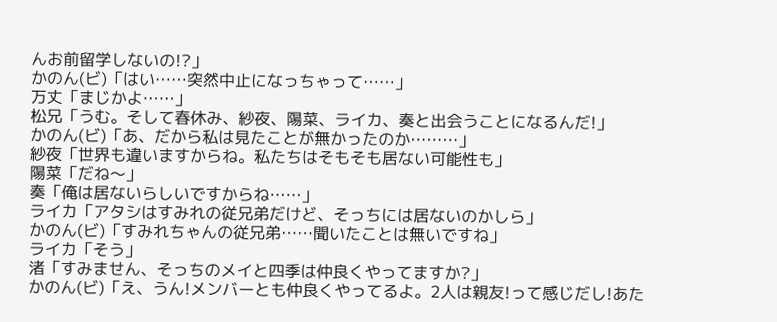んお前留学しないの!?」
かのん(ビ)「はい……突然中止になっちゃって……」
万丈「まじかよ……」
松兄「うむ。そして春休み、紗夜、陽菜、ライカ、奏と出会うことになるんだ!」
かのん(ビ)「あ、だから私は見たことが無かったのか………」
紗夜「世界も違いますからね。私たちはそもそも居ない可能性も」
陽菜「だね〜」
奏「俺は居ないらしいですからね……」
ライカ「アタシはすみれの従兄弟だけど、そっちには居ないのかしら」
かのん(ビ)「すみれちゃんの従兄弟……聞いたことは無いですね」
ライカ「そう」
渚「すみません、そっちのメイと四季は仲良くやってますか?」
かのん(ビ)「え、うん!メンバーとも仲良くやってるよ。2人は親友!って感じだし!あた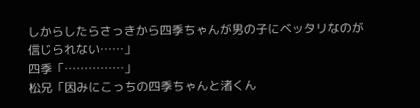しからしたらさっきから四季ちゃんが男の子にベッタリなのが信じられない……」
四季「……………」
松兄「因みにこっちの四季ちゃんと渚くん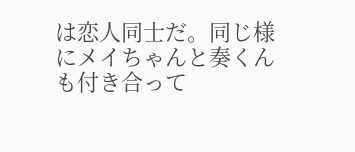は恋人同士だ。同じ様にメイちゃんと奏くんも付き合って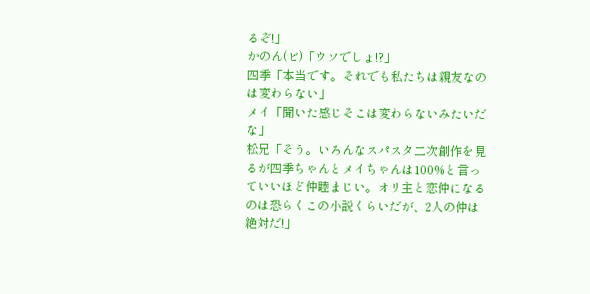るぞ!」
かのん(ビ)「ウソでしょ!?」
四季「本当です。それでも私たちは親友なのは変わらない」
メイ「聞いた感じそこは変わらないみたいだな」
松兄「そう。いろんなスパスタ二次創作を見るが四季ちゃんとメイちゃんは100%と言っていいほど仲睦まじい。オリ主と恋仲になるのは恐らくこの小説くらいだが、2人の仲は絶対だ!」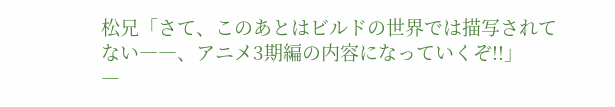松兄「さて、このあとはビルドの世界では描写されてない――、アニメ3期編の内容になっていくぞ!!」
―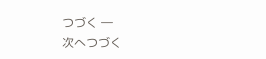つづく ―
次へつづく